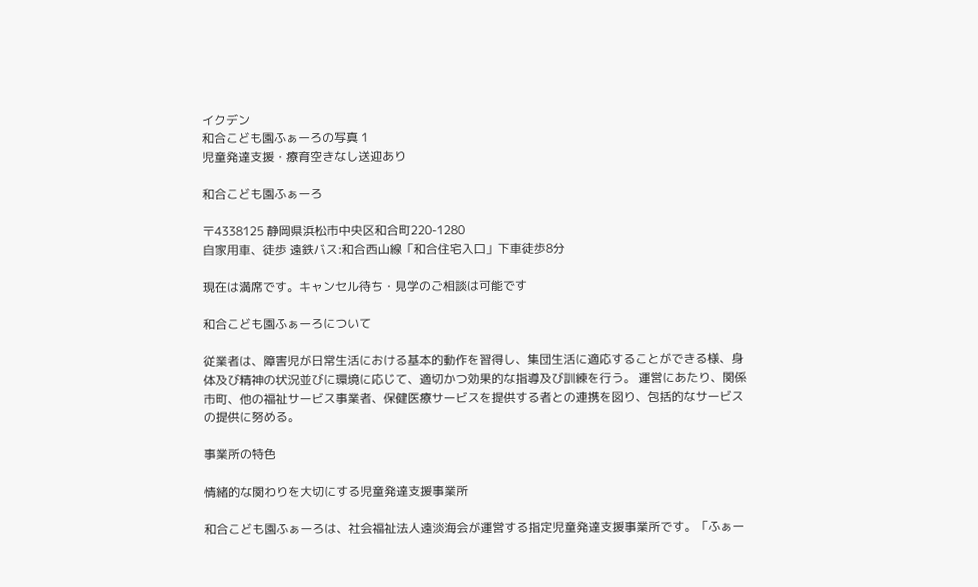イクデン
和合こども園ふぁーろの写真 1
児童発達支援・療育空きなし送迎あり

和合こども園ふぁーろ

〒4338125 静岡県浜松市中央区和合町220-1280
自家用車、徒歩 遠鉄バス:和合西山線「和合住宅入口」下車徒歩8分

現在は満席です。キャンセル待ち・見学のご相談は可能です

和合こども園ふぁーろについて

従業者は、障害児が日常生活における基本的動作を習得し、集団生活に適応することができる様、身体及び精神の状況並びに環境に応じて、適切かつ効果的な指導及び訓練を行う。 運営にあたり、関係市町、他の福祉サービス事業者、保健医療サービスを提供する者との連携を図り、包括的なサービスの提供に努める。

事業所の特色

情緒的な関わりを大切にする児童発達支援事業所

和合こども園ふぁーろは、社会福祉法人遠淡海会が運営する指定児童発達支援事業所です。「ふぁー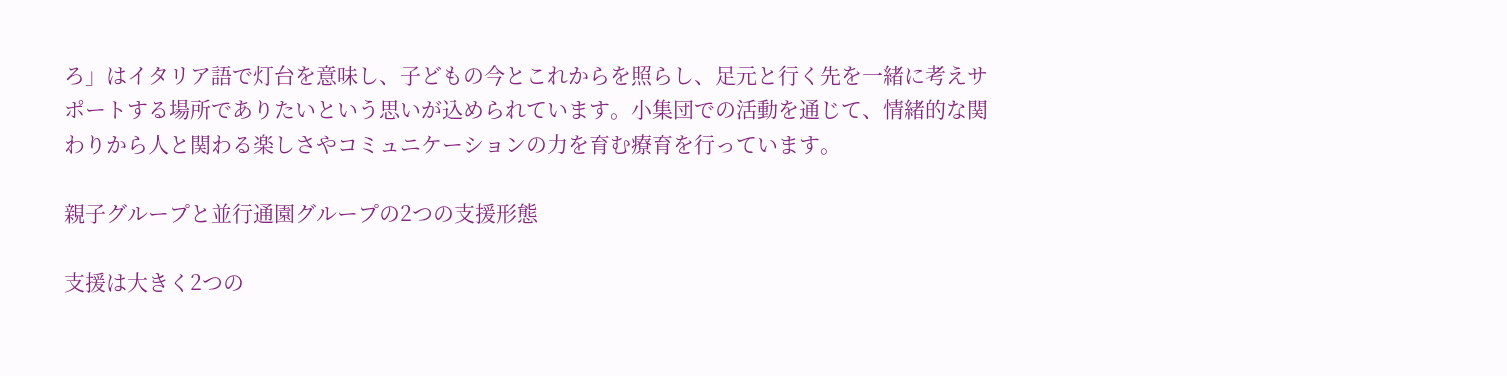ろ」はイタリア語で灯台を意味し、子どもの今とこれからを照らし、足元と行く先を一緒に考えサポートする場所でありたいという思いが込められています。小集団での活動を通じて、情緒的な関わりから人と関わる楽しさやコミュニケーションの力を育む療育を行っています。

親子グループと並行通園グループの2つの支援形態

支援は大きく2つの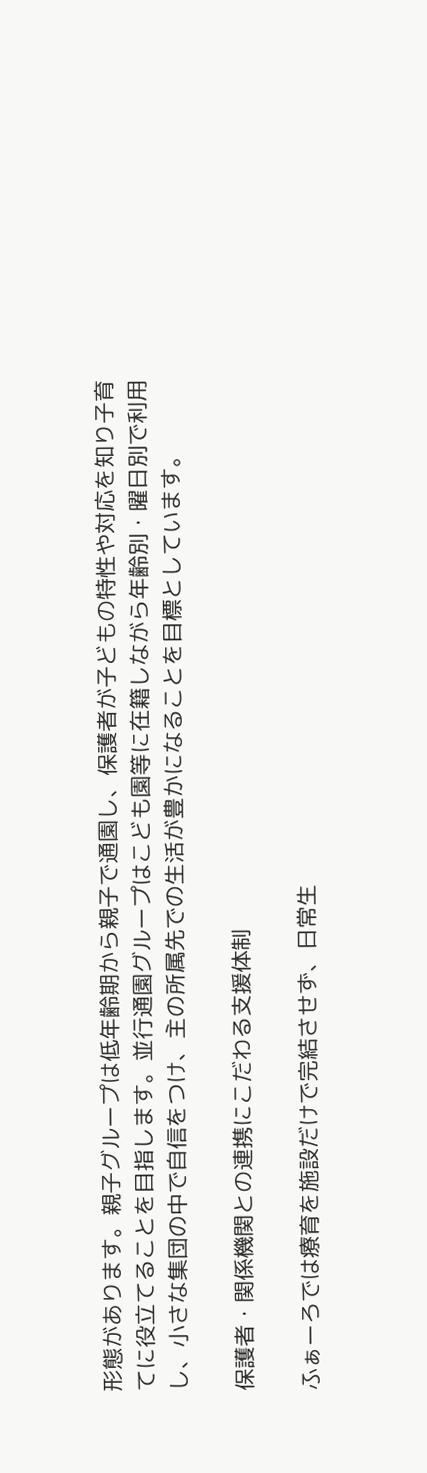形態があります。親子グループは低年齢期から親子で通園し、保護者が子どもの特性や対応を知り子育てに役立てることを目指します。並行通園グループはこども園等に在籍しながら年齢別・曜日別で利用し、小さな集団の中で自信をつけ、主の所属先での生活が豊かになることを目標としています。

保護者・関係機関との連携にこだわる支援体制

ふぁーろでは療育を施設だけで完結させず、日常生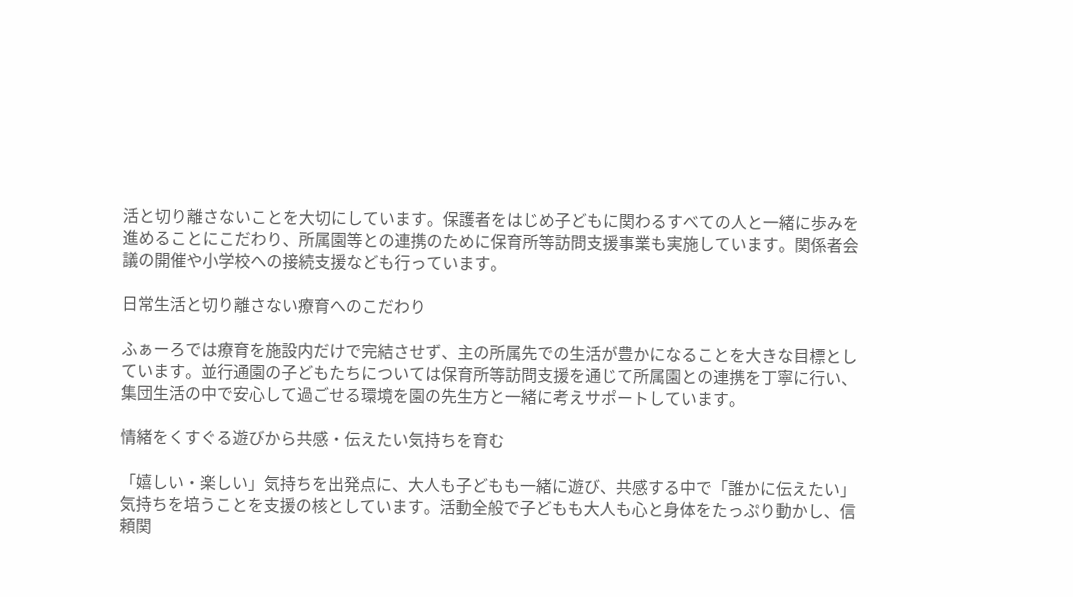活と切り離さないことを大切にしています。保護者をはじめ子どもに関わるすべての人と一緒に歩みを進めることにこだわり、所属園等との連携のために保育所等訪問支援事業も実施しています。関係者会議の開催や小学校への接続支援なども行っています。

日常生活と切り離さない療育へのこだわり

ふぁーろでは療育を施設内だけで完結させず、主の所属先での生活が豊かになることを大きな目標としています。並行通園の子どもたちについては保育所等訪問支援を通じて所属園との連携を丁寧に行い、集団生活の中で安心して過ごせる環境を園の先生方と一緒に考えサポートしています。

情緒をくすぐる遊びから共感・伝えたい気持ちを育む

「嬉しい・楽しい」気持ちを出発点に、大人も子どもも一緒に遊び、共感する中で「誰かに伝えたい」気持ちを培うことを支援の核としています。活動全般で子どもも大人も心と身体をたっぷり動かし、信頼関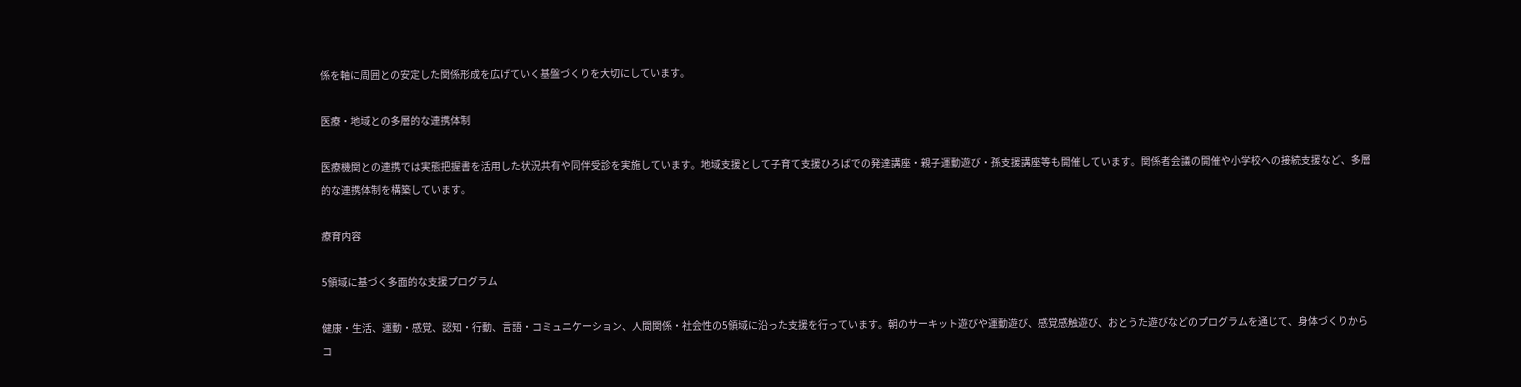係を軸に周囲との安定した関係形成を広げていく基盤づくりを大切にしています。

医療・地域との多層的な連携体制

医療機関との連携では実態把握書を活用した状況共有や同伴受診を実施しています。地域支援として子育て支援ひろばでの発達講座・親子運動遊び・孫支援講座等も開催しています。関係者会議の開催や小学校への接続支援など、多層的な連携体制を構築しています。

療育内容

5領域に基づく多面的な支援プログラム

健康・生活、運動・感覚、認知・行動、言語・コミュニケーション、人間関係・社会性の5領域に沿った支援を行っています。朝のサーキット遊びや運動遊び、感覚感触遊び、おとうた遊びなどのプログラムを通じて、身体づくりからコ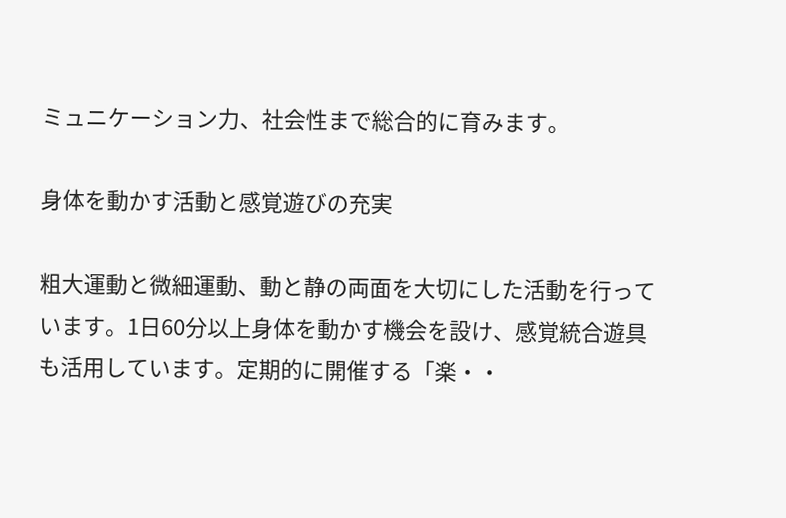ミュニケーション力、社会性まで総合的に育みます。

身体を動かす活動と感覚遊びの充実

粗大運動と微細運動、動と静の両面を大切にした活動を行っています。1日60分以上身体を動かす機会を設け、感覚統合遊具も活用しています。定期的に開催する「楽・・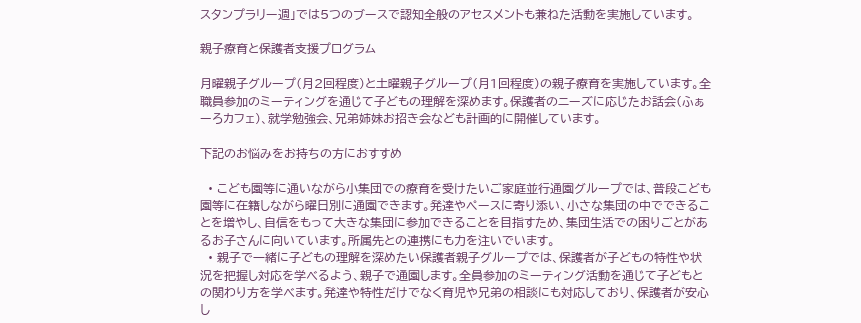スタンプラリー週」では5つのブースで認知全般のアセスメントも兼ねた活動を実施しています。

親子療育と保護者支援プログラム

月曜親子グループ(月2回程度)と土曜親子グループ(月1回程度)の親子療育を実施しています。全職員参加のミーティングを通じて子どもの理解を深めます。保護者のニーズに応じたお話会(ふぁーろカフェ)、就学勉強会、兄弟姉妹お招き会なども計画的に開催しています。

下記のお悩みをお持ちの方におすすめ

  • こども園等に通いながら小集団での療育を受けたいご家庭並行通園グループでは、普段こども園等に在籍しながら曜日別に通園できます。発達やペースに寄り添い、小さな集団の中でできることを増やし、自信をもって大きな集団に参加できることを目指すため、集団生活での困りごとがあるお子さんに向いています。所属先との連携にも力を注いでいます。
  • 親子で一緒に子どもの理解を深めたい保護者親子グループでは、保護者が子どもの特性や状況を把握し対応を学べるよう、親子で通園します。全員参加のミーティング活動を通じて子どもとの関わり方を学べます。発達や特性だけでなく育児や兄弟の相談にも対応しており、保護者が安心し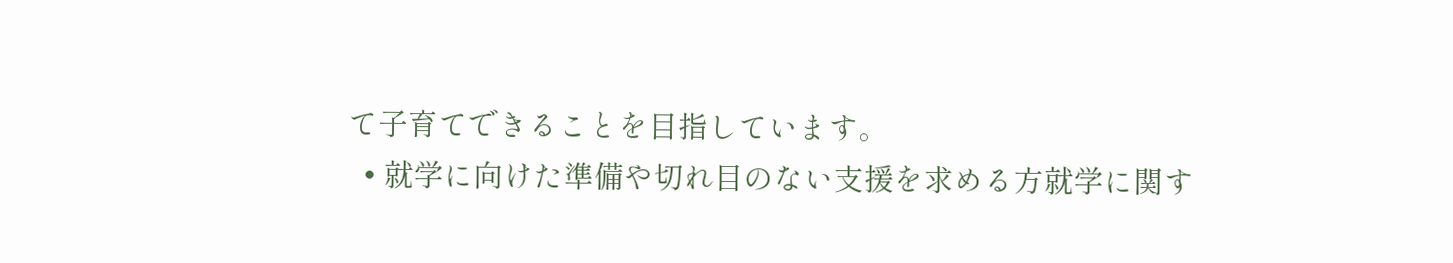て子育てできることを目指しています。
  • 就学に向けた準備や切れ目のない支援を求める方就学に関す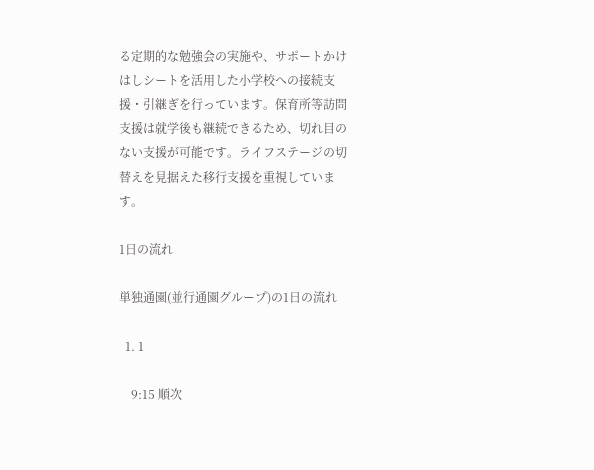る定期的な勉強会の実施や、サポートかけはしシートを活用した小学校への接続支援・引継ぎを行っています。保育所等訪問支援は就学後も継続できるため、切れ目のない支援が可能です。ライフステージの切替えを見据えた移行支援を重視しています。

1日の流れ

単独通園(並行通園グループ)の1日の流れ

  1. 1

    9:15 順次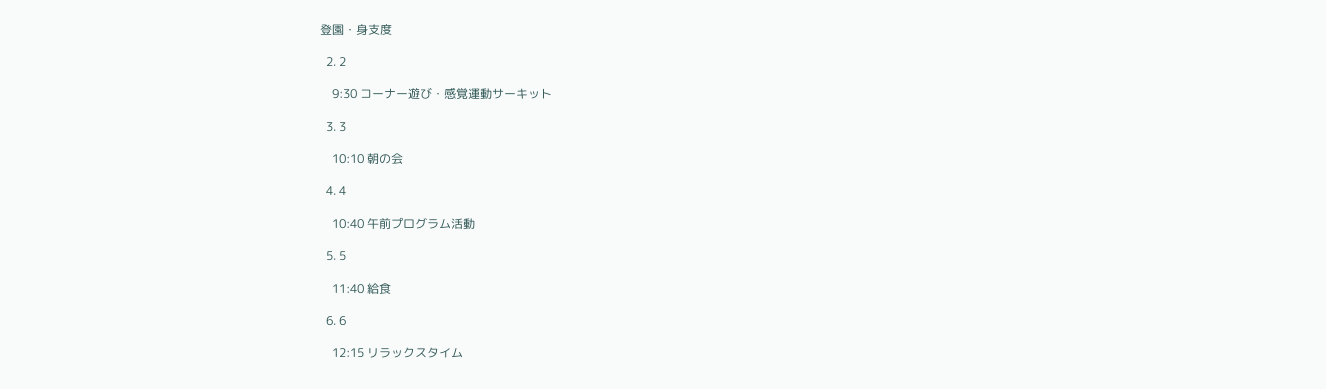登園・身支度

  2. 2

    9:30 コーナー遊び・感覚運動サーキット

  3. 3

    10:10 朝の会

  4. 4

    10:40 午前プログラム活動

  5. 5

    11:40 給食

  6. 6

    12:15 リラックスタイム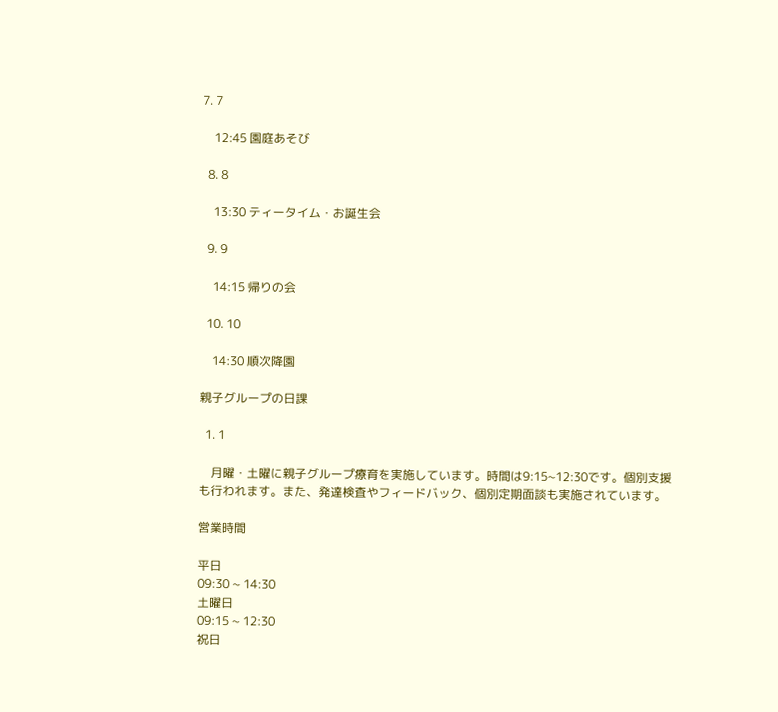7. 7

    12:45 園庭あそび

  8. 8

    13:30 ティータイム・お誕生会

  9. 9

    14:15 帰りの会

  10. 10

    14:30 順次降園

親子グループの日課

  1. 1

    月曜・土曜に親子グループ療育を実施しています。時間は9:15~12:30です。個別支援も行われます。また、発達検査やフィードバック、個別定期面談も実施されています。

営業時間

平日
09:30 ~ 14:30
土曜日
09:15 ~ 12:30
祝日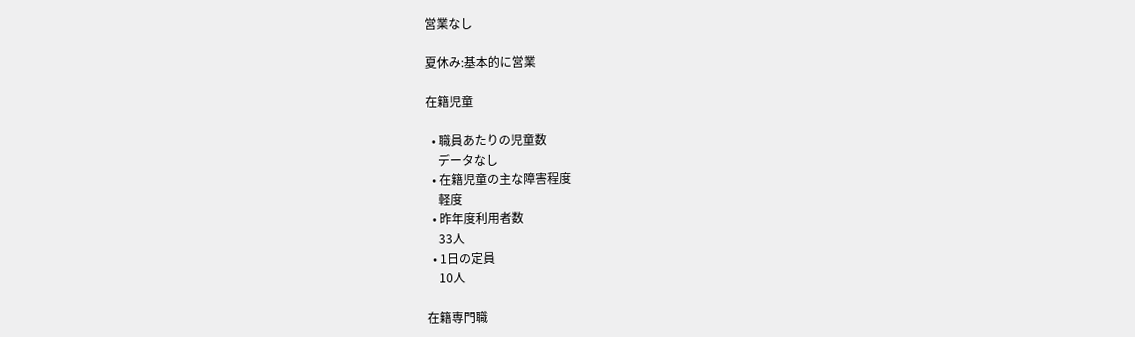営業なし

夏休み:基本的に営業

在籍児童

  • 職員あたりの児童数
    データなし
  • 在籍児童の主な障害程度
    軽度
  • 昨年度利用者数
    33人
  • 1日の定員
    10人

在籍専門職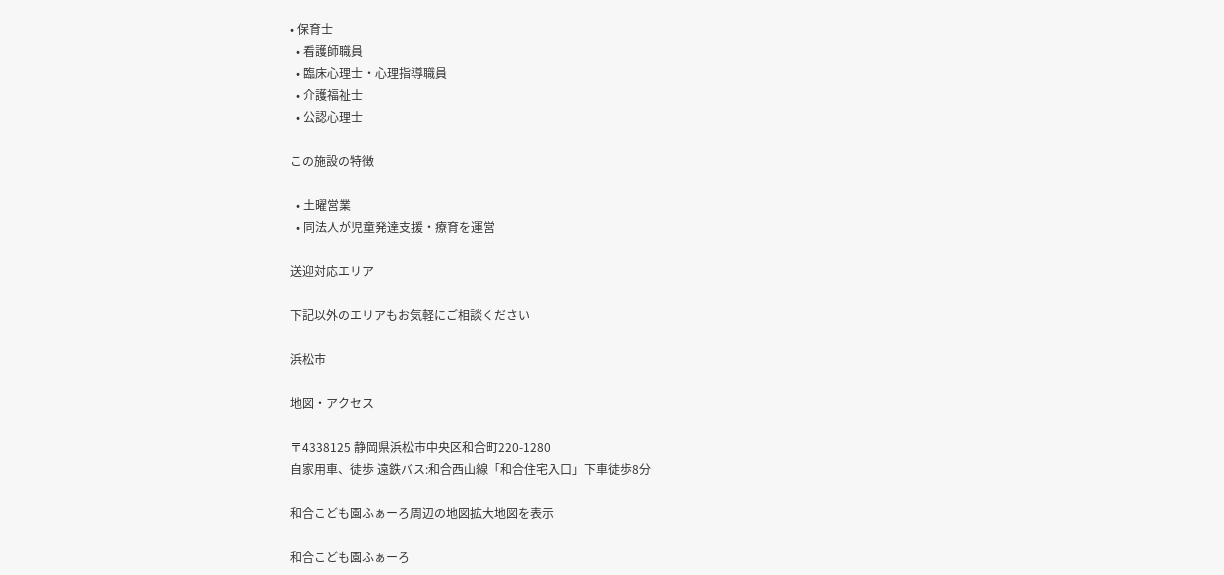• 保育士
  • 看護師職員
  • 臨床心理士・心理指導職員
  • 介護福祉士
  • 公認心理士

この施設の特徴

  • 土曜営業
  • 同法人が児童発達支援・療育を運営

送迎対応エリア

下記以外のエリアもお気軽にご相談ください

浜松市

地図・アクセス

〒4338125 静岡県浜松市中央区和合町220-1280
自家用車、徒歩 遠鉄バス:和合西山線「和合住宅入口」下車徒歩8分

和合こども園ふぁーろ周辺の地図拡大地図を表示

和合こども園ふぁーろ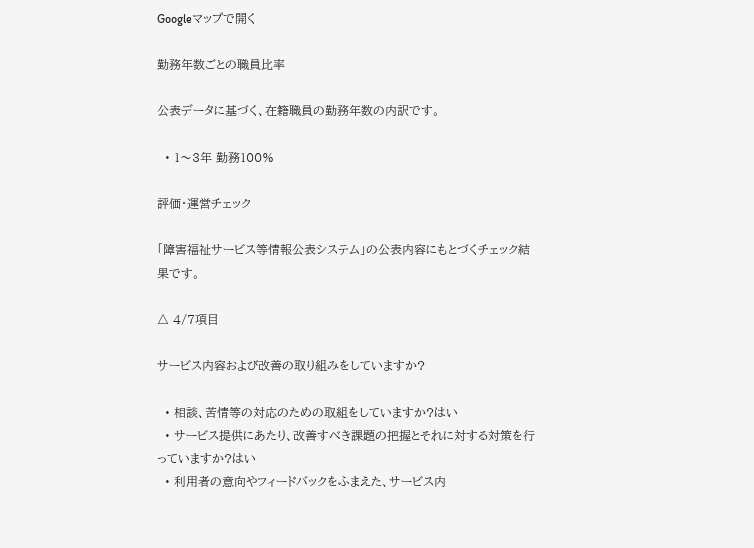Googleマップで開く

勤務年数ごとの職員比率

公表データに基づく、在籍職員の勤務年数の内訳です。

  • 1〜3年 勤務100%

評価・運営チェック

「障害福祉サービス等情報公表システム」の公表内容にもとづくチェック結果です。

△ 4/7項目

サービス内容および改善の取り組みをしていますか?

  • 相談、苦情等の対応のための取組をしていますか?はい
  • サービス提供にあたり、改善すべき課題の把握とそれに対する対策を行っていますか?はい
  • 利用者の意向やフィードバックをふまえた、サービス内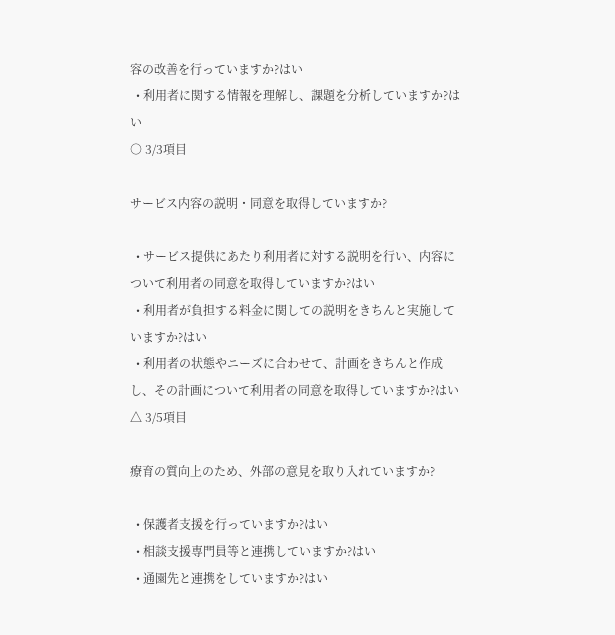容の改善を行っていますか?はい
  • 利用者に関する情報を理解し、課題を分析していますか?はい
○ 3/3項目

サービス内容の説明・同意を取得していますか?

  • サービス提供にあたり利用者に対する説明を行い、内容について利用者の同意を取得していますか?はい
  • 利用者が負担する料金に関しての説明をきちんと実施していますか?はい
  • 利用者の状態やニーズに合わせて、計画をきちんと作成し、その計画について利用者の同意を取得していますか?はい
△ 3/5項目

療育の質向上のため、外部の意見を取り入れていますか?

  • 保護者支援を行っていますか?はい
  • 相談支援専門員等と連携していますか?はい
  • 通園先と連携をしていますか?はい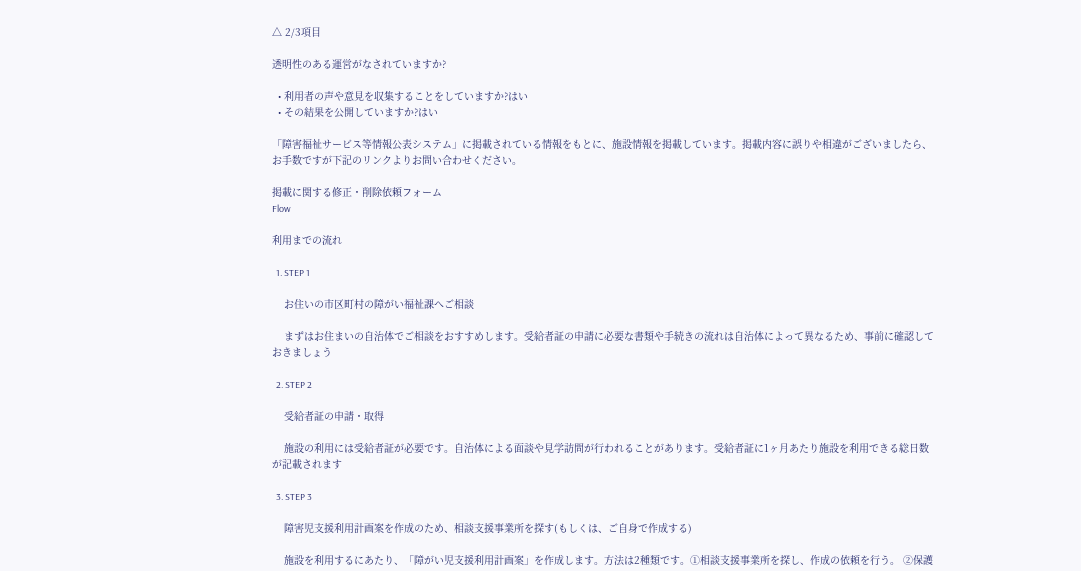△ 2/3項目

透明性のある運営がなされていますか?

  • 利用者の声や意見を収集することをしていますか?はい
  • その結果を公開していますか?はい

「障害福祉サービス等情報公表システム」に掲載されている情報をもとに、施設情報を掲載しています。掲載内容に誤りや相違がございましたら、お手数ですが下記のリンクよりお問い合わせください。

掲載に関する修正・削除依頼フォーム
Flow

利用までの流れ

  1. STEP 1

    お住いの市区町村の障がい福祉課へご相談

    まずはお住まいの自治体でご相談をおすすめします。受給者証の申請に必要な書類や手続きの流れは自治体によって異なるため、事前に確認しておきましょう

  2. STEP 2

    受給者証の申請・取得

    施設の利用には受給者証が必要です。自治体による面談や見学訪問が行われることがあります。受給者証に1ヶ月あたり施設を利用できる総日数が記載されます

  3. STEP 3

    障害児支援利用計画案を作成のため、相談支援事業所を探す(もしくは、ご自身で作成する)

    施設を利用するにあたり、「障がい児支援利用計画案」を作成します。方法は2種類です。①相談支援事業所を探し、作成の依頼を行う。 ②保護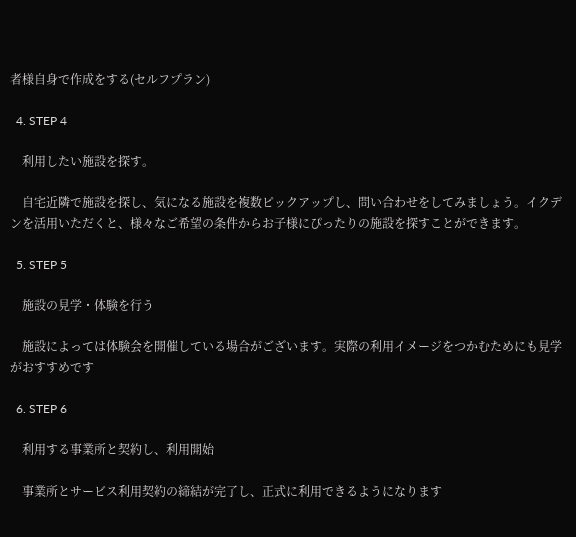者様自身で作成をする(セルフプラン)

  4. STEP 4

    利用したい施設を探す。

    自宅近隣で施設を探し、気になる施設を複数ピックアップし、問い合わせをしてみましょう。イクデンを活用いただくと、様々なご希望の条件からお子様にぴったりの施設を探すことができます。

  5. STEP 5

    施設の見学・体験を行う

    施設によっては体験会を開催している場合がございます。実際の利用イメージをつかむためにも見学がおすすめです

  6. STEP 6

    利用する事業所と契約し、利用開始

    事業所とサービス利用契約の締結が完了し、正式に利用できるようになります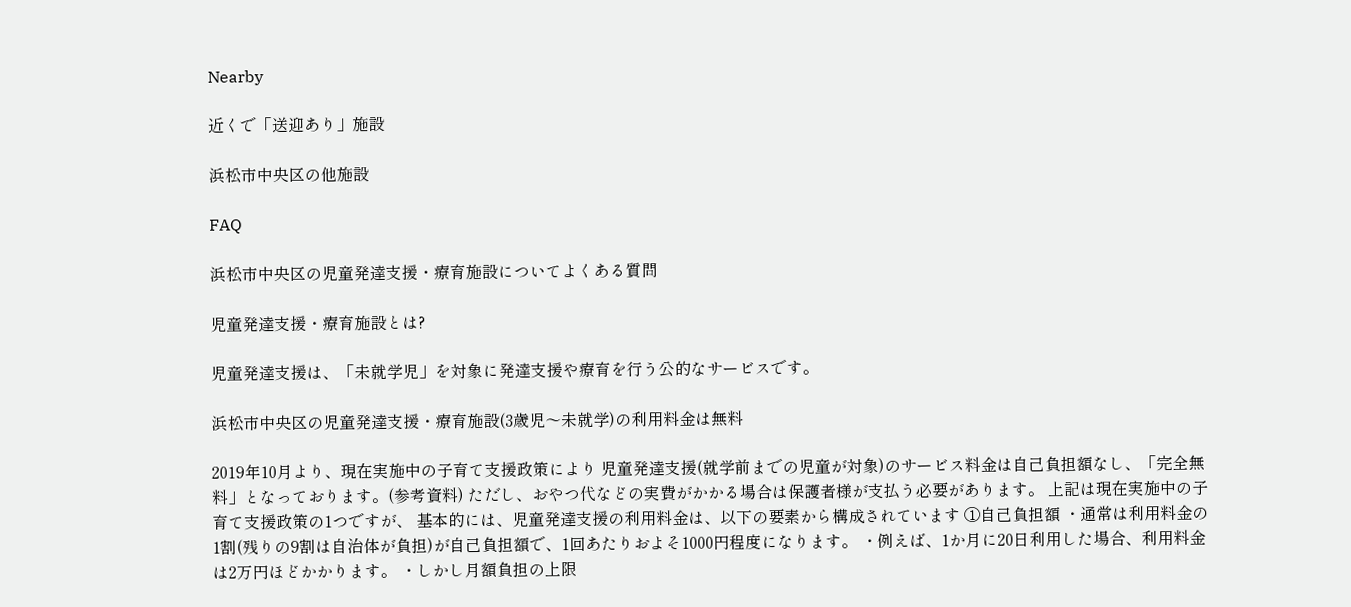Nearby

近くで「送迎あり」施設

浜松市中央区の他施設

FAQ

浜松市中央区の児童発達支援・療育施設についてよくある質問

児童発達支援・療育施設とは?

児童発達支援は、「未就学児」を対象に発達支援や療育を行う公的なサービスです。

浜松市中央区の児童発達支援・療育施設(3歳児〜未就学)の利用料金は無料

2019年10月より、現在実施中の子育て支援政策により 児童発達支援(就学前までの児童が対象)のサービス料金は自己負担額なし、「完全無料」となっております。(参考資料) ただし、おやつ代などの実費がかかる場合は保護者様が支払う必要があります。 上記は現在実施中の子育て支援政策の1つですが、 基本的には、児童発達支援の利用料金は、以下の要素から構成されています ①自己負担額 ・通常は利用料金の1割(残りの9割は自治体が負担)が自己負担額で、1回あたりおよそ1000円程度になります。 ・例えば、1か月に20日利用した場合、利用料金は2万円ほどかかります。 ・しかし月額負担の上限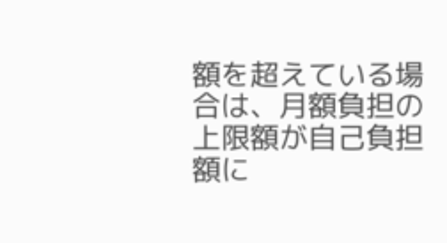額を超えている場合は、月額負担の上限額が自己負担額に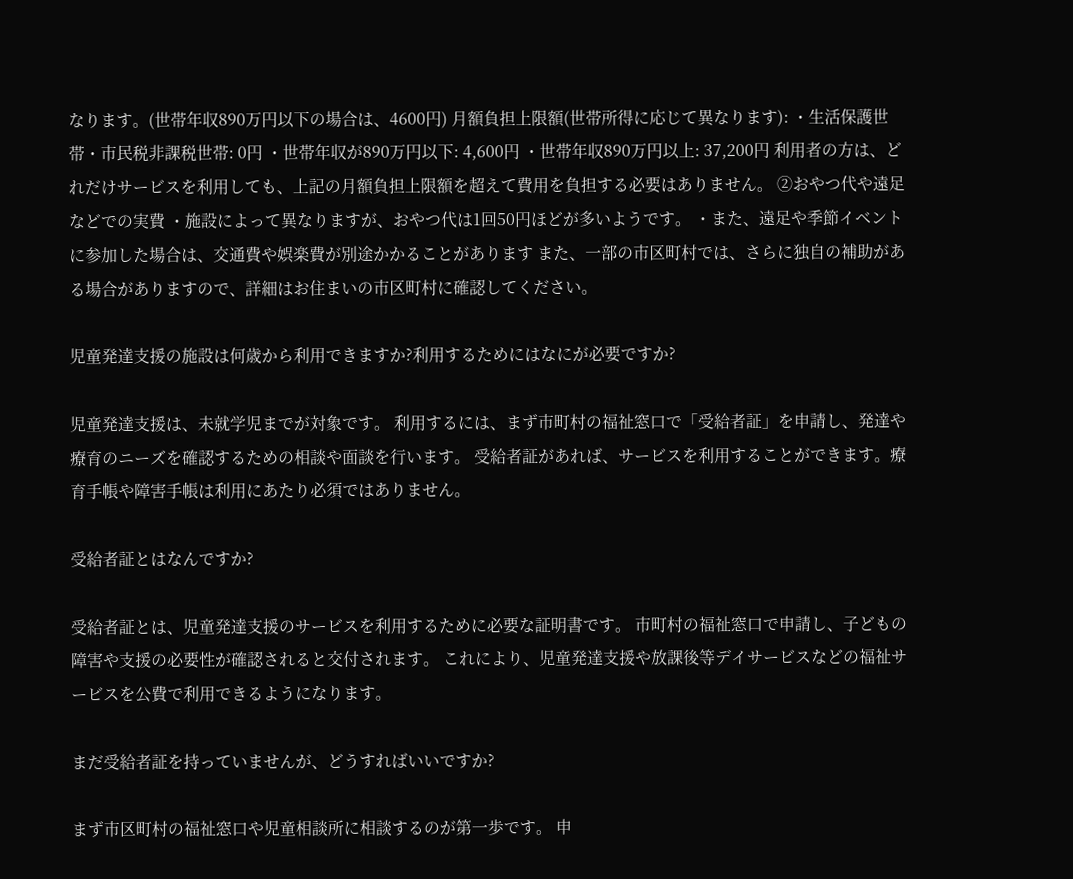なります。(世帯年収890万円以下の場合は、4600円) 月額負担上限額(世帯所得に応じて異なります): ・生活保護世帯・市民税非課税世帯: 0円 ・世帯年収が890万円以下: 4,600円 ・世帯年収890万円以上: 37,200円 利用者の方は、どれだけサービスを利用しても、上記の月額負担上限額を超えて費用を負担する必要はありません。 ②おやつ代や遠足などでの実費 ・施設によって異なりますが、おやつ代は1回50円ほどが多いようです。 ・また、遠足や季節イベントに参加した場合は、交通費や娯楽費が別途かかることがあります また、一部の市区町村では、さらに独自の補助がある場合がありますので、詳細はお住まいの市区町村に確認してください。

児童発達支援の施設は何歳から利用できますか?利用するためにはなにが必要ですか?

児童発達支援は、未就学児までが対象です。 利用するには、まず市町村の福祉窓口で「受給者証」を申請し、発達や療育のニーズを確認するための相談や面談を行います。 受給者証があれば、サービスを利用することができます。療育手帳や障害手帳は利用にあたり必須ではありません。

受給者証とはなんですか?

受給者証とは、児童発達支援のサービスを利用するために必要な証明書です。 市町村の福祉窓口で申請し、子どもの障害や支援の必要性が確認されると交付されます。 これにより、児童発達支援や放課後等デイサービスなどの福祉サービスを公費で利用できるようになります。

まだ受給者証を持っていませんが、どうすればいいですか?

まず市区町村の福祉窓口や児童相談所に相談するのが第一歩です。 申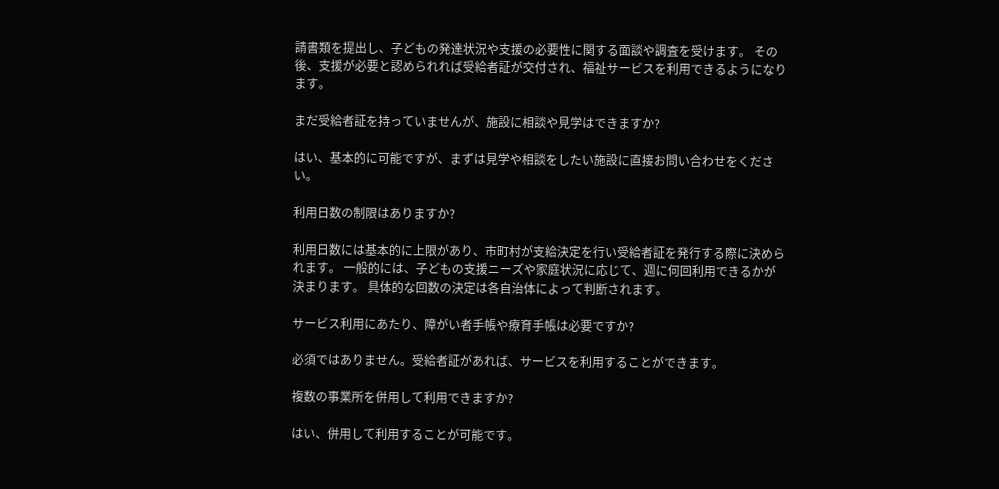請書類を提出し、子どもの発達状況や支援の必要性に関する面談や調査を受けます。 その後、支援が必要と認められれば受給者証が交付され、福祉サービスを利用できるようになります。

まだ受給者証を持っていませんが、施設に相談や見学はできますか?

はい、基本的に可能ですが、まずは見学や相談をしたい施設に直接お問い合わせをください。

利用日数の制限はありますか?

利用日数には基本的に上限があり、市町村が支給決定を行い受給者証を発行する際に決められます。 一般的には、子どもの支援ニーズや家庭状況に応じて、週に何回利用できるかが決まります。 具体的な回数の決定は各自治体によって判断されます。

サービス利用にあたり、障がい者手帳や療育手帳は必要ですか?

必須ではありません。受給者証があれば、サービスを利用することができます。

複数の事業所を併用して利用できますか?

はい、併用して利用することが可能です。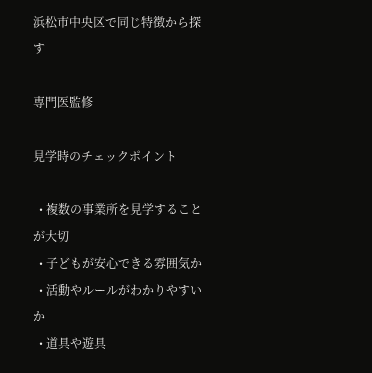浜松市中央区で同じ特徴から探す

専門医監修

見学時のチェックポイント

  • 複数の事業所を見学することが大切
  • 子どもが安心できる雰囲気か
  • 活動やルールがわかりやすいか
  • 道具や遊具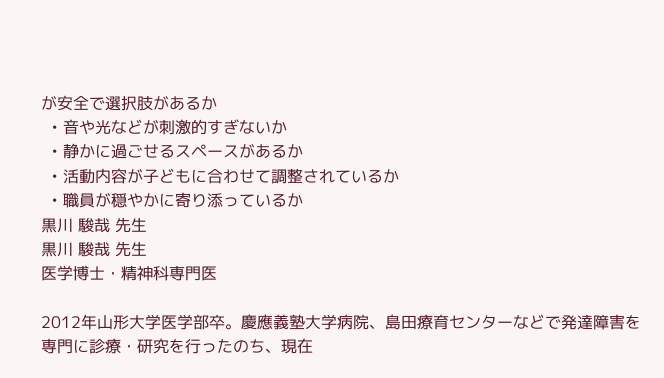が安全で選択肢があるか
  • 音や光などが刺激的すぎないか
  • 静かに過ごせるスペースがあるか
  • 活動内容が子どもに合わせて調整されているか
  • 職員が穏やかに寄り添っているか
黒川 駿哉 先生
黒川 駿哉 先生
医学博士・精神科専門医

2012年山形大学医学部卒。慶應義塾大学病院、島田療育センターなどで発達障害を専門に診療・研究を行ったのち、現在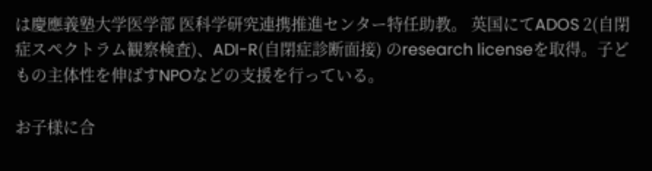は慶應義塾大学医学部 医科学研究連携推進センター特任助教。 英国にてADOS 2(自閉症スペクトラム観察検査)、ADI-R(自閉症診断面接) のresearch licenseを取得。子どもの主体性を伸ばすNPOなどの支援を行っている。

お子様に合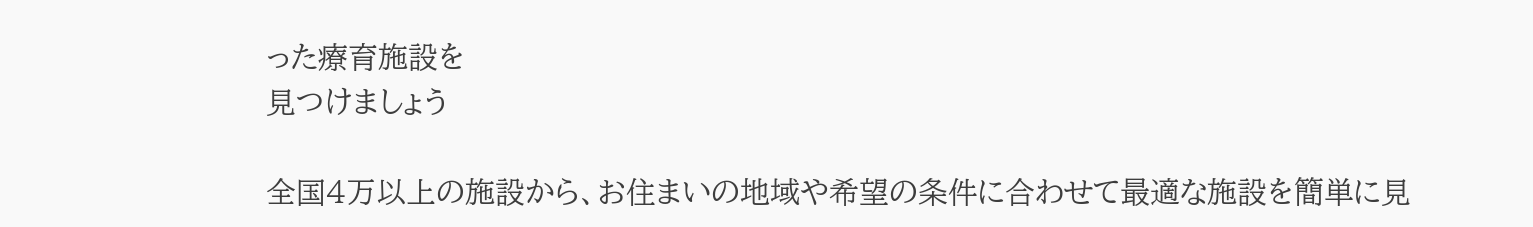った療育施設を
見つけましょう

全国4万以上の施設から、お住まいの地域や希望の条件に合わせて最適な施設を簡単に見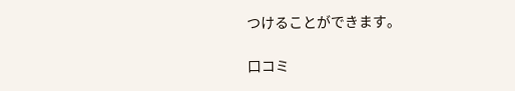つけることができます。

口コミ